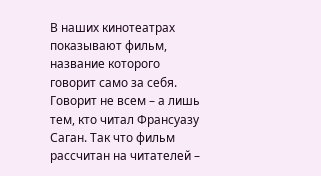В наших кинотеатрах показывают фильм, название которого говорит само за себя. Говорит не всем – а лишь тем, кто читал Франсуазу Саган. Так что фильм рассчитан на читателей –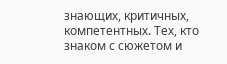знающих, критичных, компетентных. Тех, кто знаком с сюжетом и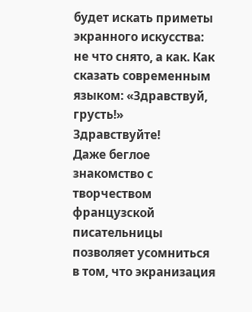будет искать приметы экранного искусства: не что снято, а как. Как сказать современным языком: «Здравствуй, грусть!»
Здравствуйте!
Даже беглое знакомство с творчеством французской писательницы позволяет усомниться в том, что экранизация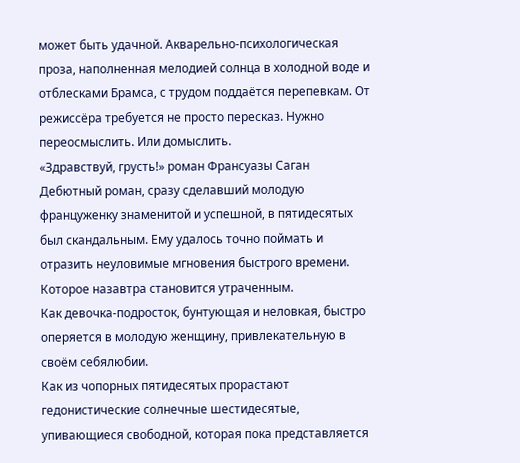может быть удачной. Акварельно-психологическая проза, наполненная мелодией солнца в холодной воде и отблесками Брамса, с трудом поддаётся перепевкам. От режиссёра требуется не просто пересказ. Нужно переосмыслить. Или домыслить.
«Здравствуй, грусть!» роман Франсуазы Саган
Дебютный роман, сразу сделавший молодую француженку знаменитой и успешной, в пятидесятых был скандальным. Ему удалось точно поймать и отразить неуловимые мгновения быстрого времени. Которое назавтра становится утраченным.
Как девочка-подросток, бунтующая и неловкая, быстро оперяется в молодую женщину, привлекательную в своём себялюбии.
Как из чопорных пятидесятых прорастают гедонистические солнечные шестидесятые, упивающиеся свободной, которая пока представляется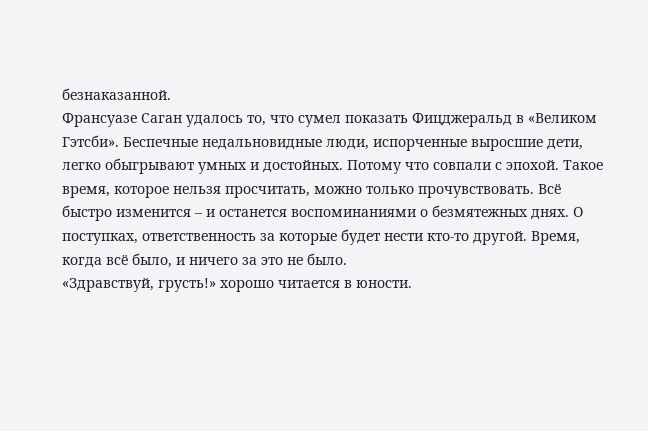безнаказанной.
Франсуазе Саган удалось то, что сумел показать Фицджеральд в «Великом Гэтсби». Беспечные недальновидные люди, испорченные выросшие дети, легко обыгрывают умных и достойных. Потому что совпали с эпохой. Такое время, которое нельзя просчитать, можно только прочувствовать. Всё быстро изменится – и останется воспоминаниями о безмятежных днях. О поступках, ответственность за которые будет нести кто-то другой. Время, когда всё было, и ничего за это не было.
«Здравствуй, грусть!» хорошо читается в юности.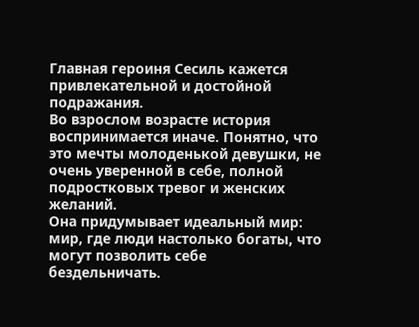Главная героиня Сесиль кажется привлекательной и достойной подражания.
Во взрослом возрасте история воспринимается иначе. Понятно, что это мечты молоденькой девушки, не очень уверенной в себе, полной подростковых тревог и женских желаний.
Она придумывает идеальный мир: мир, где люди настолько богаты, что могут позволить себе бездельничать.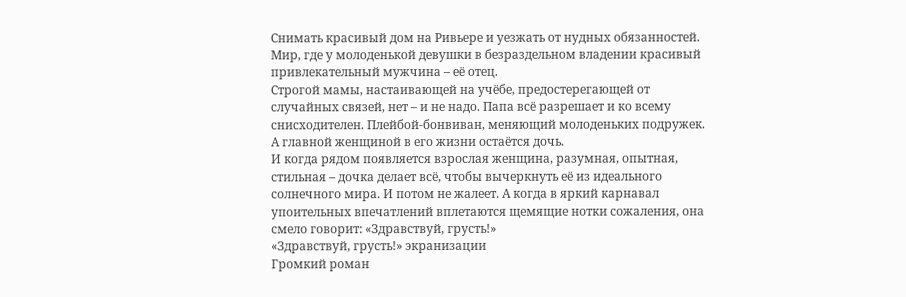Снимать красивый дом на Ривьере и уезжать от нудных обязанностей.
Мир, где у молоденькой девушки в безраздельном владении красивый привлекательный мужчина – её отец.
Строгой мамы, настаивающей на учёбе, предостерегающей от случайных связей, нет – и не надо. Папа всё разрешает и ко всему снисходителен. Плейбой-бонвиван, меняющий молоденьких подружек. А главной женщиной в его жизни остаётся дочь.
И когда рядом появляется взрослая женщина, разумная, опытная, стильная – дочка делает всё, чтобы вычеркнуть её из идеального солнечного мира. И потом не жалеет. А когда в яркий карнавал упоительных впечатлений вплетаются щемящие нотки сожаления, она смело говорит: «Здравствуй, грусть!»
«Здравствуй, грусть!» экранизации
Громкий роман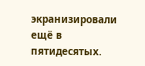экранизировали ещё в пятидесятых.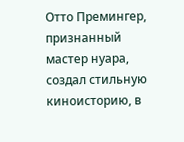Отто Премингер, признанный мастер нуара, создал стильную киноисторию, в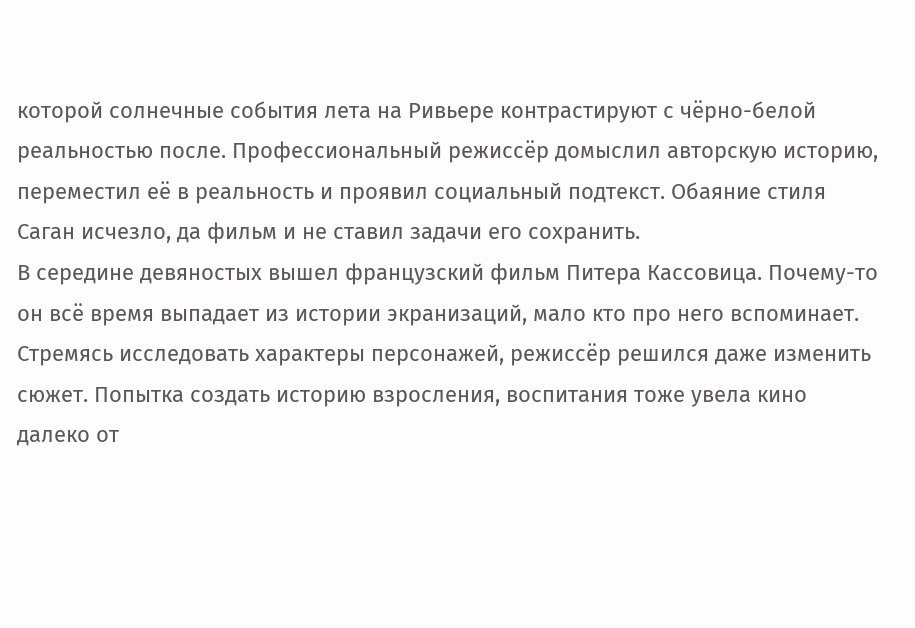которой солнечные события лета на Ривьере контрастируют с чёрно-белой реальностью после. Профессиональный режиссёр домыслил авторскую историю, переместил её в реальность и проявил социальный подтекст. Обаяние стиля Саган исчезло, да фильм и не ставил задачи его сохранить.
В середине девяностых вышел французский фильм Питера Кассовица. Почему-то он всё время выпадает из истории экранизаций, мало кто про него вспоминает. Стремясь исследовать характеры персонажей, режиссёр решился даже изменить сюжет. Попытка создать историю взросления, воспитания тоже увела кино далеко от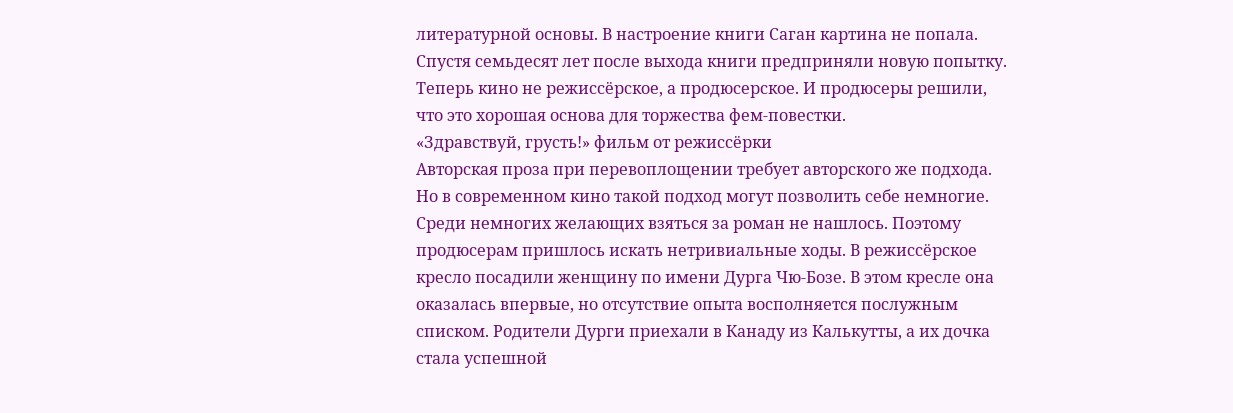литературной основы. В настроение книги Саган картина не попала.
Спустя семьдесят лет после выхода книги предприняли новую попытку. Теперь кино не режиссёрское, а продюсерское. И продюсеры решили, что это хорошая основа для торжества фем-повестки.
«Здравствуй, грусть!» фильм от режиссёрки
Авторская проза при перевоплощении требует авторского же подхода. Но в современном кино такой подход могут позволить себе немногие.
Среди немногих желающих взяться за роман не нашлось. Поэтому продюсерам пришлось искать нетривиальные ходы. В режиссёрское кресло посадили женщину по имени Дурга Чю-Бозе. В этом кресле она оказалась впервые, но отсутствие опыта восполняется послужным списком. Родители Дурги приехали в Канаду из Калькутты, а их дочка стала успешной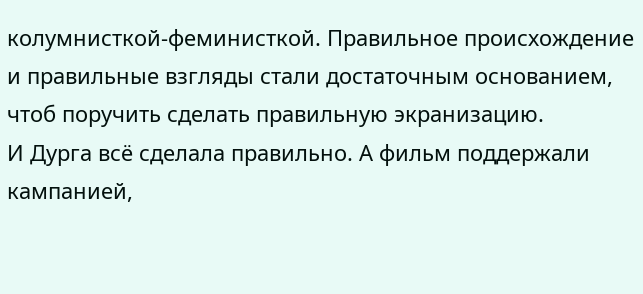колумнисткой-феминисткой. Правильное происхождение и правильные взгляды стали достаточным основанием, чтоб поручить сделать правильную экранизацию.
И Дурга всё сделала правильно. А фильм поддержали кампанией,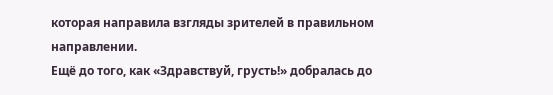которая направила взгляды зрителей в правильном направлении.
Ещё до того, как «Здравствуй, грусть!» добралась до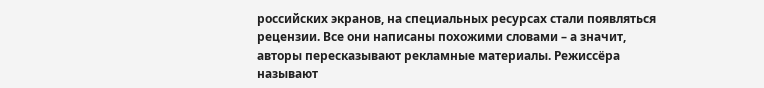российских экранов, на специальных ресурсах стали появляться рецензии. Все они написаны похожими словами – а значит, авторы пересказывают рекламные материалы. Режиссёра называют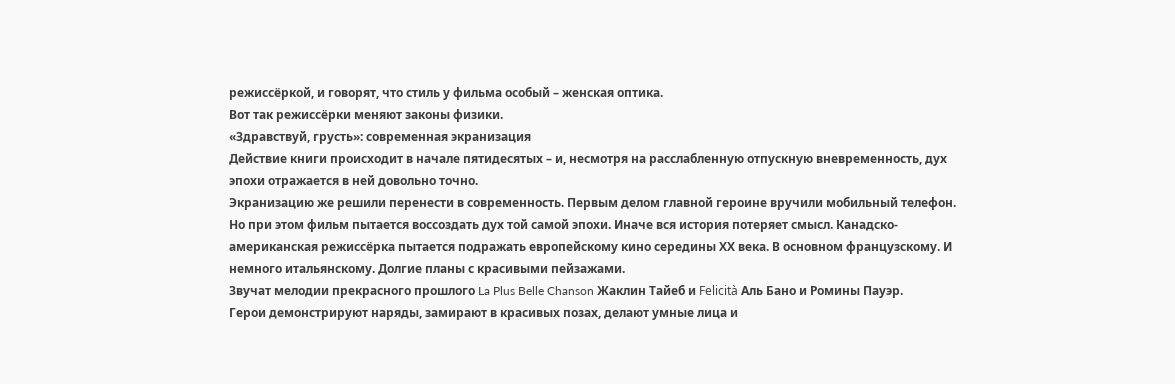режиссёркой, и говорят, что стиль у фильма особый – женская оптика.
Вот так режиссёрки меняют законы физики.
«Здравствуй, грусть»: современная экранизация
Действие книги происходит в начале пятидесятых – и, несмотря на расслабленную отпускную вневременность, дух эпохи отражается в ней довольно точно.
Экранизацию же решили перенести в современность. Первым делом главной героине вручили мобильный телефон.
Но при этом фильм пытается воссоздать дух той самой эпохи. Иначе вся история потеряет смысл. Канадско-американская режиссёрка пытается подражать европейскому кино середины ХХ века. В основном французскому. И немного итальянскому. Долгие планы с красивыми пейзажами.
Звучат мелодии прекрасного прошлого La Plus Belle Chanson Жаклин Тайеб и Felicità Аль Бано и Ромины Пауэр.
Герои демонстрируют наряды, замирают в красивых позах, делают умные лица и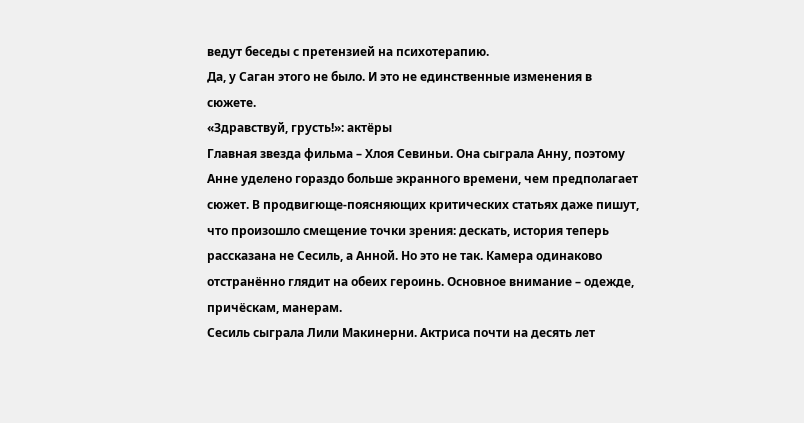ведут беседы с претензией на психотерапию.
Да, у Саган этого не было. И это не единственные изменения в сюжете.
«Здравствуй, грусть!»: актёры
Главная звезда фильма – Хлоя Севиньи. Она сыграла Анну, поэтому Анне уделено гораздо больше экранного времени, чем предполагает сюжет. В продвигюще-поясняющих критических статьях даже пишут, что произошло смещение точки зрения: дескать, история теперь рассказана не Сесиль, а Анной. Но это не так. Камера одинаково отстранённо глядит на обеих героинь. Основное внимание – одежде, причёскам, манерам.
Сесиль сыграла Лили Макинерни. Актриса почти на десять лет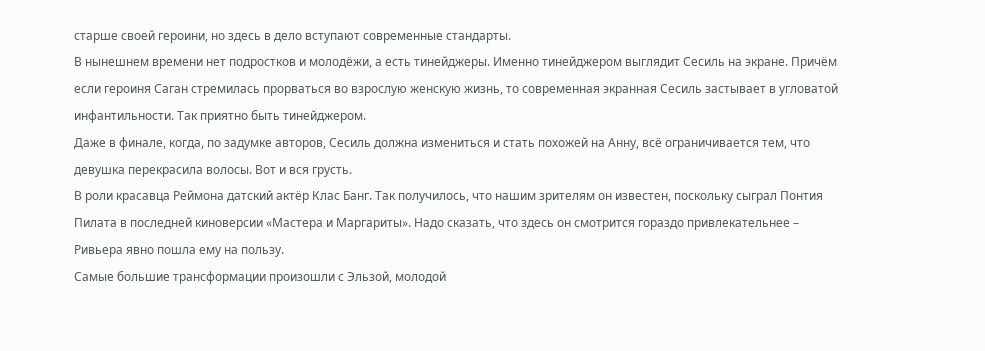старше своей героини, но здесь в дело вступают современные стандарты.
В нынешнем времени нет подростков и молодёжи, а есть тинейджеры. Именно тинейджером выглядит Сесиль на экране. Причём если героиня Саган стремилась прорваться во взрослую женскую жизнь, то современная экранная Сесиль застывает в угловатой инфантильности. Так приятно быть тинейджером.
Даже в финале, когда, по задумке авторов, Сесиль должна измениться и стать похожей на Анну, всё ограничивается тем, что девушка перекрасила волосы. Вот и вся грусть.
В роли красавца Реймона датский актёр Клас Банг. Так получилось, что нашим зрителям он известен, поскольку сыграл Понтия Пилата в последней киноверсии «Мастера и Маргариты». Надо сказать, что здесь он смотрится гораздо привлекательнее – Ривьера явно пошла ему на пользу.
Самые большие трансформации произошли с Эльзой, молодой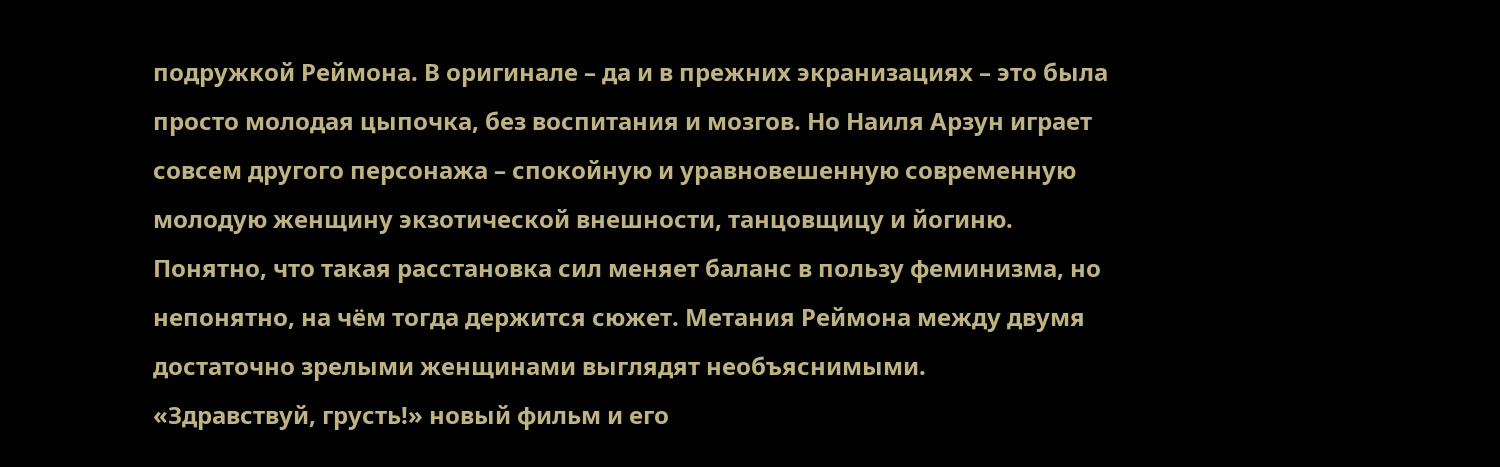подружкой Реймона. В оригинале – да и в прежних экранизациях – это была просто молодая цыпочка, без воспитания и мозгов. Но Наиля Арзун играет совсем другого персонажа – спокойную и уравновешенную современную молодую женщину экзотической внешности, танцовщицу и йогиню.
Понятно, что такая расстановка сил меняет баланс в пользу феминизма, но непонятно, на чём тогда держится сюжет. Метания Реймона между двумя достаточно зрелыми женщинами выглядят необъяснимыми.
«Здравствуй, грусть!» новый фильм и его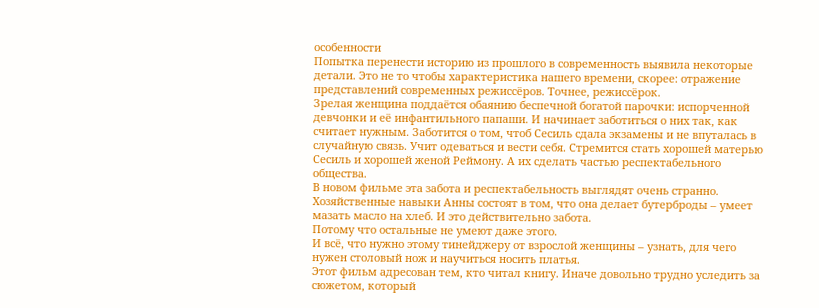особенности
Попытка перенести историю из прошлого в современность выявила некоторые детали. Это не то чтобы характеристика нашего времени, скорее: отражение представлений современных режиссёров. Точнее, режиссёрок.
Зрелая женщина поддаётся обаянию беспечной богатой парочки: испорченной девчонки и её инфантильного папаши. И начинает заботиться о них так, как считает нужным. Заботится о том, чтоб Сесиль сдала экзамены и не впуталась в случайную связь. Учит одеваться и вести себя. Стремится стать хорошей матерью Сесиль и хорошей женой Реймону. А их сделать частью респектабельного общества.
В новом фильме эта забота и респектабельность выглядят очень странно. Хозяйственные навыки Анны состоят в том, что она делает бутерброды – умеет мазать масло на хлеб. И это действительно забота.
Потому что остальные не умеют даже этого.
И всё, что нужно этому тинейджеру от взрослой женщины – узнать, для чего нужен столовый нож и научиться носить платья.
Этот фильм адресован тем, кто читал книгу. Иначе довольно трудно уследить за сюжетом, который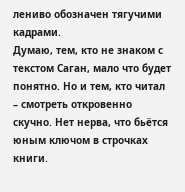лениво обозначен тягучими кадрами.
Думаю, тем, кто не знаком с текстом Саган, мало что будет понятно. Но и тем, кто читал – смотреть откровенно скучно. Нет нерва, что бьётся юным ключом в строчках книги.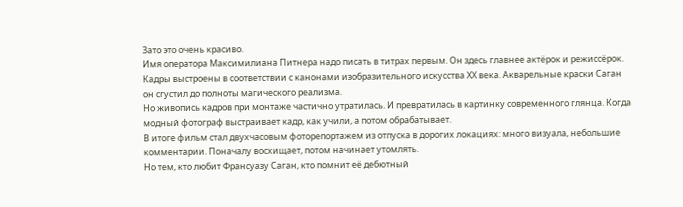Зато это очень красиво.
Имя оператора Максимилиана Питнера надо писать в титрах первым. Он здесь главнее актёрок и режиссёрок. Кадры выстроены в соответствии с канонами изобразительного искусства ХХ века. Акварельные краски Саган он сгустил до полноты магического реализма.
Но живопись кадров при монтаже частично утратилась. И превратилась в картинку современного глянца. Когда модный фотограф выстраивает кадр, как учили, а потом обрабатывает.
В итоге фильм стал двухчасовым фоторепортажем из отпуска в дорогих локациях: много визуала, небольшие комментарии. Поначалу восхищает, потом начинает утомлять.
Но тем, кто любит Франсуазу Саган, кто помнит её дебютный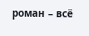роман – всё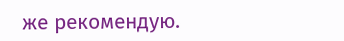же рекомендую.